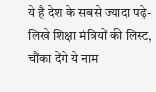ये है देश के सबसे ज्यादा पढ़े-लिखे शिक्षा मंत्रियों की लिस्ट, चौंका देंगे ये नाम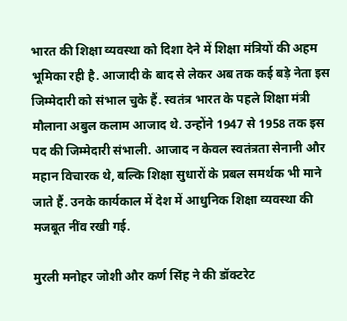भारत की शिक्षा व्यवस्था को दिशा देने में शिक्षा मंत्रियों की अहम भूमिका रही है. आजादी के बाद से लेकर अब तक कई बड़े नेता इस जिम्मेदारी को संभाल चुके हैं. स्वतंत्र भारत के पहले शिक्षा मंत्री मौलाना अबुल कलाम आजाद थे. उन्होंने 1947 से 1958 तक इस पद की जिम्मेदारी संभाली. आजाद न केवल स्वतंत्रता सेनानी और महान विचारक थे, बल्कि शिक्षा सुधारों के प्रबल समर्थक भी माने जाते हैं. उनके कार्यकाल में देश में आधुनिक शिक्षा व्यवस्था की मजबूत नींव रखी गई.

मुरली मनोहर जोशी और कर्ण सिंह ने की डॉक्टरेट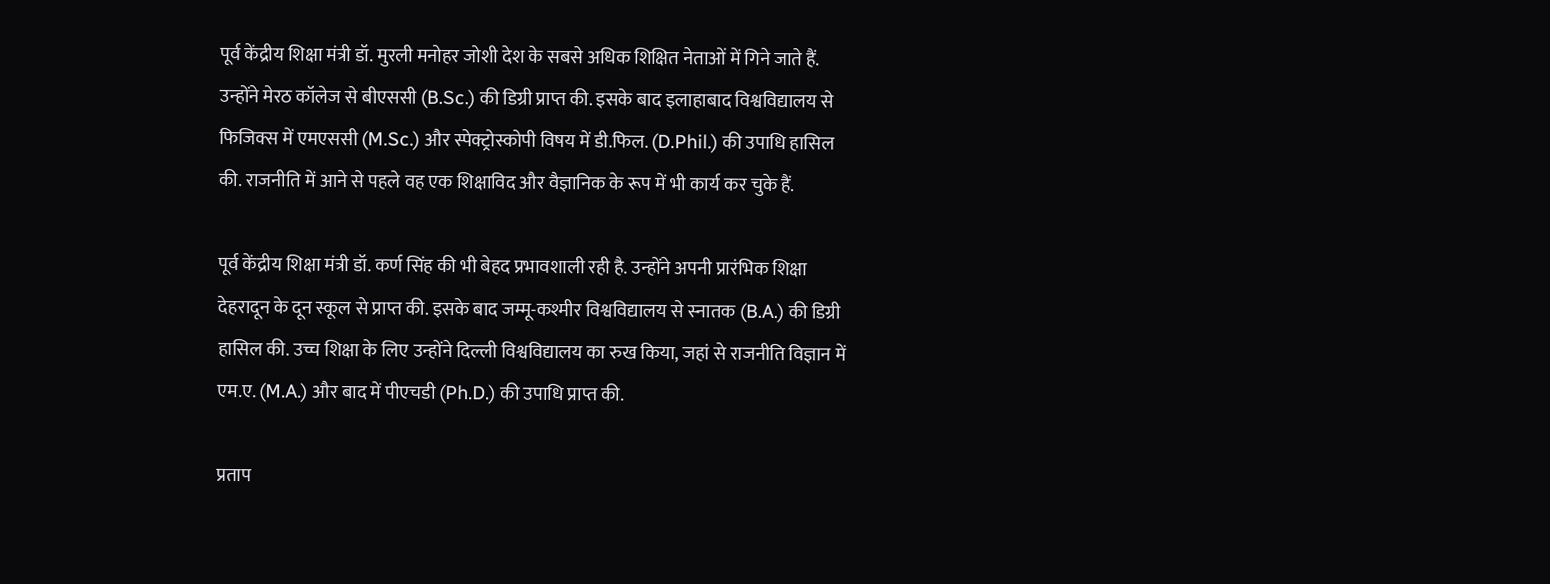पूर्व केंद्रीय शिक्षा मंत्री डॉ. मुरली मनोहर जोशी देश के सबसे अधिक शिक्षित नेताओं में गिने जाते हैं. उन्होंने मेरठ कॉलेज से बीएससी (B.Sc.) की डिग्री प्राप्त की. इसके बाद इलाहाबाद विश्वविद्यालय से फिजिक्स में एमएससी (M.Sc.) और स्पेक्ट्रोस्कोपी विषय में डी.फिल. (D.Phil.) की उपाधि हासिल की. राजनीति में आने से पहले वह एक शिक्षाविद और वैज्ञानिक के रूप में भी कार्य कर चुके हैं.

पूर्व केंद्रीय शिक्षा मंत्री डॉ. कर्ण सिंह की भी बेहद प्रभावशाली रही है. उन्होंने अपनी प्रारंभिक शिक्षा देहरादून के दून स्कूल से प्राप्त की. इसके बाद जम्मू-कश्मीर विश्वविद्यालय से स्नातक (B.A.) की डिग्री हासिल की. उच्च शिक्षा के लिए उन्होंने दिल्ली विश्वविद्यालय का रुख किया, जहां से राजनीति विज्ञान में एम.ए. (M.A.) और बाद में पीएचडी (Ph.D.) की उपाधि प्राप्त की.

प्रताप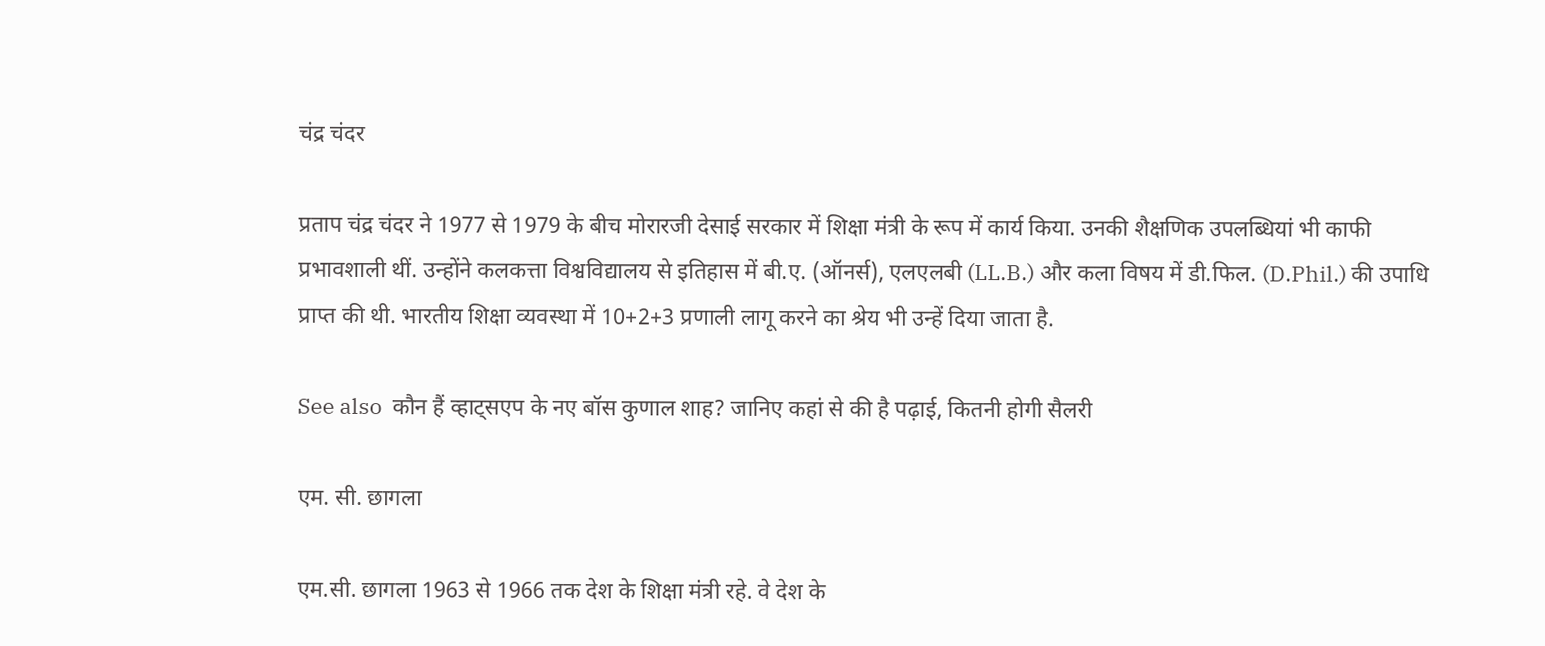चंद्र चंदर

प्रताप चंद्र चंदर ने 1977 से 1979 के बीच मोरारजी देसाई सरकार में शिक्षा मंत्री के रूप में कार्य किया. उनकी शैक्षणिक उपलब्धियां भी काफी प्रभावशाली थीं. उन्होंने कलकत्ता विश्वविद्यालय से इतिहास में बी.ए. (ऑनर्स), एलएलबी (LL.B.) और कला विषय में डी.फिल. (D.Phil.) की उपाधि प्राप्त की थी. भारतीय शिक्षा व्यवस्था में 10+2+3 प्रणाली लागू करने का श्रेय भी उन्हें दिया जाता है.

See also  कौन हैं व्हाट्सएप के नए बॉस कुणाल शाह? जानिए कहां से की है पढ़ाई, कितनी होगी सैलरी

एम. सी. छागला

एम.सी. छागला 1963 से 1966 तक देश के शिक्षा मंत्री रहे. वे देश के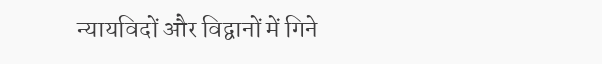न्यायविदों और विद्वानों में गिने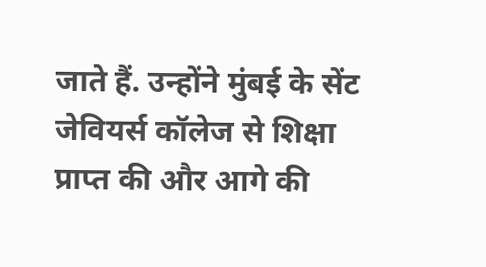जाते हैं. उन्होंने मुंबई के सेंट जेवियर्स कॉलेज से शिक्षा प्राप्त की और आगे की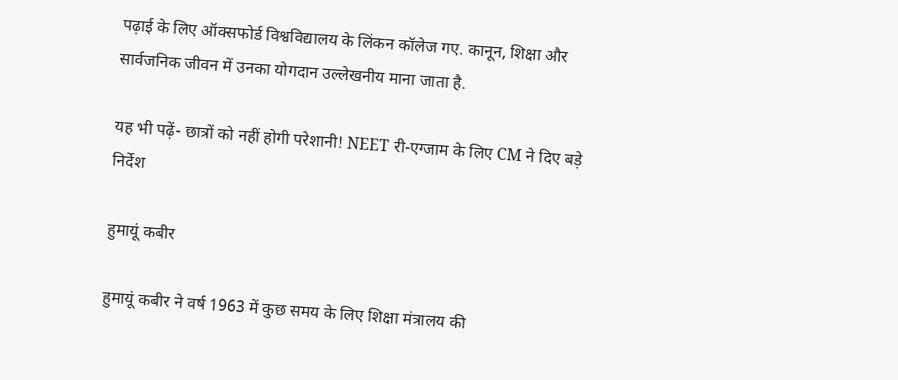पढ़ाई के लिए ऑक्सफोर्ड विश्वविद्यालय के लिंकन कॉलेज गए. कानून, शिक्षा और सार्वजनिक जीवन में उनका योगदान उल्लेखनीय माना जाता है.

यह भी पढ़ें- छात्रों को नहीं होगी परेशानी! NEET री-एग्जाम के लिए CM ने दिए बड़े निर्देश

हुमायूं कबीर

हुमायूं कबीर ने वर्ष 1963 में कुछ समय के लिए शिक्षा मंत्रालय की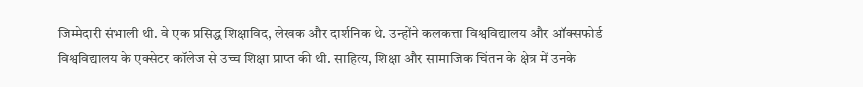जिम्मेदारी संभाली थी. वे एक प्रसिद्ध शिक्षाविद, लेखक और दार्शनिक थे. उन्होंने कलकत्ता विश्वविद्यालय और ऑक्सफोर्ड विश्वविद्यालय के एक्सेटर कॉलेज से उच्च शिक्षा प्राप्त की थी. साहित्य, शिक्षा और सामाजिक चिंतन के क्षेत्र में उनके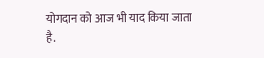योगदान को आज भी याद किया जाता है.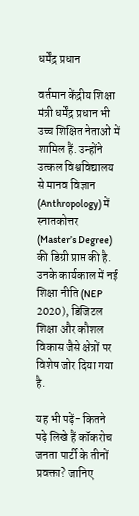धर्मेंद्र प्रधान

वर्तमान केंद्रीय शिक्षा मंत्री धर्मेंद्र प्रधान भी उच्च शिक्षित नेताओं में शामिल हैं. उन्होंने उत्कल विश्वविद्यालय से मानव विज्ञान (Anthropology) में स्नातकोत्तर (Master’s Degree) की डिग्री प्राप्त की है. उनके कार्यकाल में नई शिक्षा नीति (NEP 2020), डिजिटल शिक्षा और कौशल विकास जैसे क्षेत्रों पर विशेष जोर दिया गया है.

यह भी पढ़ें- कितने पढ़े लिखे हैं कॉकरोच जनता पार्टी के तीनों प्रवक्ता? जानिए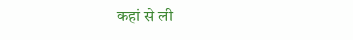कहां से ली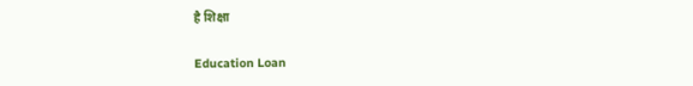है शिक्षा

Education Loan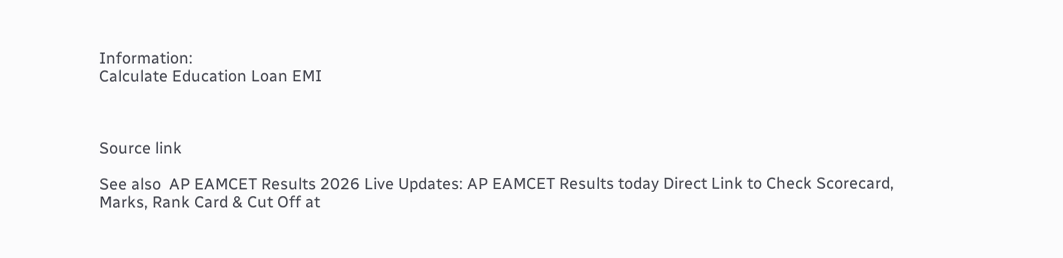Information:
Calculate Education Loan EMI



Source link

See also  AP EAMCET Results 2026 Live Updates: AP EAMCET Results today Direct Link to Check Scorecard, Marks, Rank Card & Cut Off at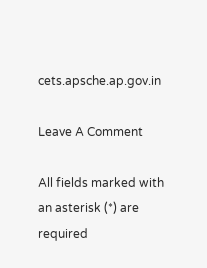cets.apsche.ap.gov.in

Leave A Comment

All fields marked with an asterisk (*) are required